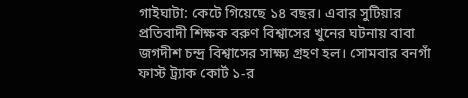গাইঘাটা: কেটে গিয়েছে ১৪ বছর। এবার সুটিয়ার প্রতিবাদী শিক্ষক বরুণ বিশ্বাসের খুনের ঘটনায় বাবা জগদীশ চন্দ্র বিশ্বাসের সাক্ষ্য গ্রহণ হল। সোমবার বনগাঁ ফাস্ট ট্র্যাক কোর্ট ১-র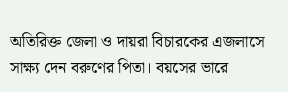অতিরিক্ত জেলা ও দায়রা বিচারকের এজলাসে সাক্ষ্য দেন বরুণের পিতা। বয়সের ভারে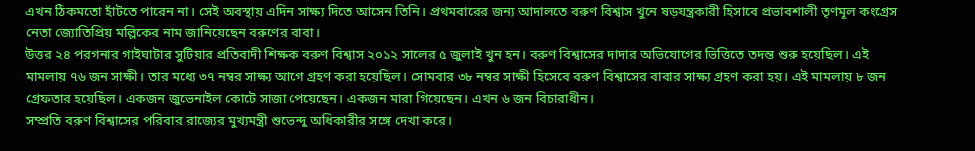এখন ঠিকমতো হাঁটতে পারেন না। সেই অবস্থায় এদিন সাক্ষ্য দিতে আসেন তিনি। প্রথমবারের জন্য আদালতে বরুণ বিশ্বাস খুনে ষড়যন্ত্রকারী হিসাবে প্রভাবশালী তৃণমূল কংগ্রেস নেতা জ্যোতিপ্রিয় মল্লিকের নাম জানিয়েছেন বরুণের বাবা।
উত্তর ২৪ পরগনার গাইঘাটার সুটিয়ার প্রতিবাদী শিক্ষক বরুণ বিশ্বাস ২০১২ সালের ৫ জুলাই খুন হন। বরুণ বিশ্বাসের দাদার অভিযোগের ভিত্তিতে তদন্ত শুরু হয়েছিল। এই মামলায় ৭৬ জন সাক্ষী। তার মধ্যে ৩৭ নম্বর সাক্ষ্য আগে গ্রহণ করা হয়েছিল। সোমবার ৩৮ নম্বর সাক্ষী হিসেবে বরুণ বিশ্বাসের বাবার সাক্ষ্য গ্রহণ করা হয়। এই মামলায় ৮ জন গ্রেফতার হয়েছিল। একজন জুভেনাইল কোটে সাজা পেয়েছেন। একজন মারা গিয়েছেন। এখন ৬ জন বিচারাধীন।
সম্প্রতি বরুণ বিশ্বাসের পরিবার রাজ্যের মুখ্যমন্ত্রী শুভেন্দু অধিকারীর সঙ্গে দেখা করে।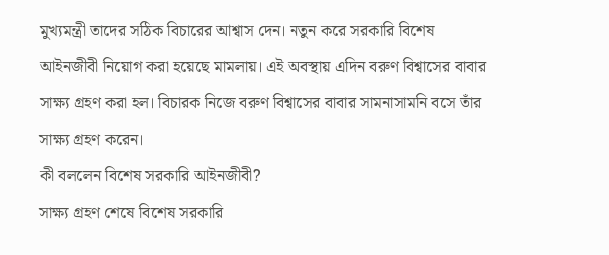মুখ্যমন্ত্রী তাদের সঠিক বিচারের আশ্বাস দেন। নতুন করে সরকারি বিশেষ আইনজীবী নিয়োগ করা হয়েছে মামলায়। এই অবস্থায় এদিন বরুণ বিশ্বাসের বাবার সাক্ষ্য গ্রহণ করা হল। বিচারক নিজে বরুণ বিশ্বাসের বাবার সামনাসামনি বসে তাঁর সাক্ষ্য গ্রহণ করেন।
কী বললেন বিশেষ সরকারি আইনজীবী?
সাক্ষ্য গ্রহণ শেষে বিশেষ সরকারি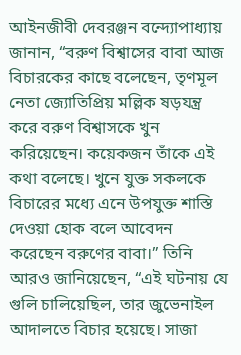আইনজীবী দেবরঞ্জন বন্দ্যোপাধ্যায় জানান, “বরুণ বিশ্বাসের বাবা আজ বিচারকের কাছে বলেছেন, তৃণমূল নেতা জ্যোতিপ্রিয় মল্লিক ষড়যন্ত্র করে বরুণ বিশ্বাসকে খুন করিয়েছেন। কয়েকজন তাঁকে এই কথা বলেছে। খুনে যুক্ত সকলকে বিচারের মধ্যে এনে উপযুক্ত শাস্তি দেওয়া হোক বলে আবেদন করেছেন বরুণের বাবা।” তিনি আরও জানিয়েছেন, “এই ঘটনায় যে গুলি চালিয়েছিল, তার জুভেনাইল আদালতে বিচার হয়েছে। সাজা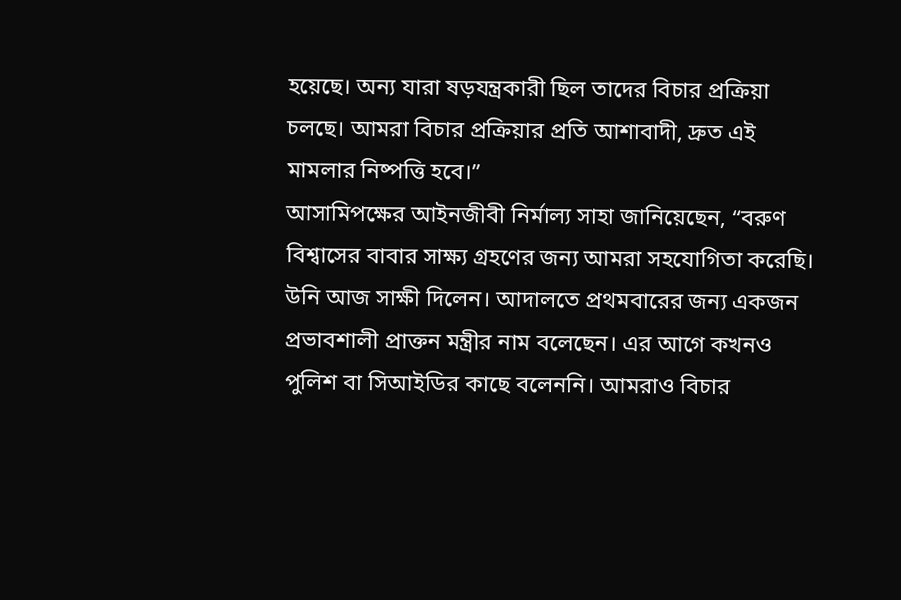হয়েছে। অন্য যারা ষড়যন্ত্রকারী ছিল তাদের বিচার প্রক্রিয়া চলছে। আমরা বিচার প্রক্রিয়ার প্রতি আশাবাদী, দ্রুত এই মামলার নিষ্পত্তি হবে।”
আসামিপক্ষের আইনজীবী নির্মাল্য সাহা জানিয়েছেন, “বরুণ বিশ্বাসের বাবার সাক্ষ্য গ্রহণের জন্য আমরা সহযোগিতা করেছি। উনি আজ সাক্ষী দিলেন। আদালতে প্রথমবারের জন্য একজন প্রভাবশালী প্রাক্তন মন্ত্রীর নাম বলেছেন। এর আগে কখনও পুলিশ বা সিআইডির কাছে বলেননি। আমরাও বিচার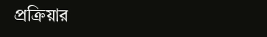প্রক্রিয়ার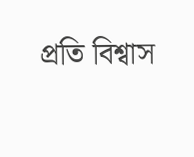প্রতি বিশ্বাস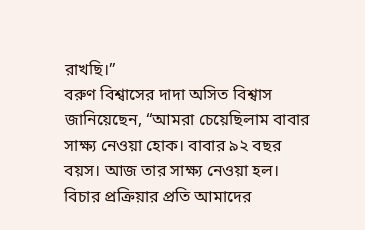রাখছি।”
বরুণ বিশ্বাসের দাদা অসিত বিশ্বাস জানিয়েছেন, “আমরা চেয়েছিলাম বাবার সাক্ষ্য নেওয়া হোক। বাবার ৯২ বছর বয়স। আজ তার সাক্ষ্য নেওয়া হল। বিচার প্রক্রিয়ার প্রতি আমাদের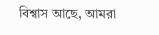বিশ্বাস আছে, আমরা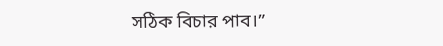সঠিক বিচার পাব।”